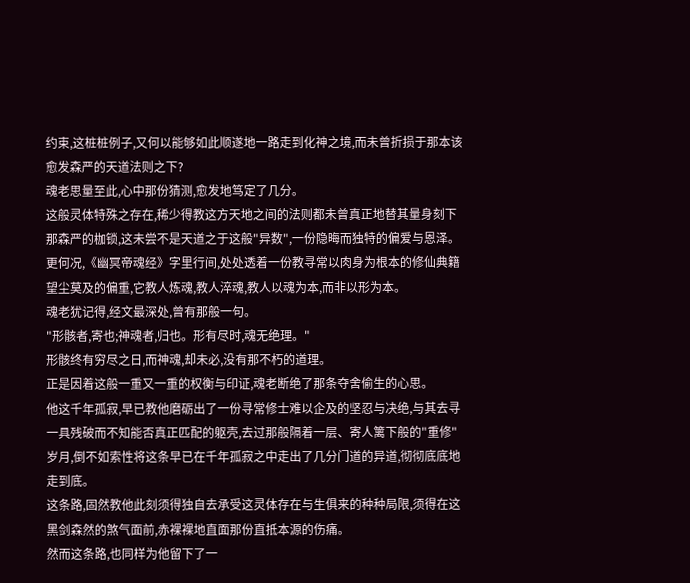约束,这桩桩例子,又何以能够如此顺遂地一路走到化神之境,而未曾折损于那本该愈发森严的天道法则之下?
魂老思量至此,心中那份猜测,愈发地笃定了几分。
这般灵体特殊之存在,稀少得教这方天地之间的法则都未曾真正地替其量身刻下那森严的枷锁,这未尝不是天道之于这般"异数",一份隐晦而独特的偏爱与恩泽。
更何况,《幽冥帝魂经》字里行间,处处透着一份教寻常以肉身为根本的修仙典籍望尘莫及的偏重,它教人炼魂,教人淬魂,教人以魂为本,而非以形为本。
魂老犹记得,经文最深处,曾有那般一句。
"形骸者,寄也;神魂者,归也。形有尽时,魂无绝理。"
形骸终有穷尽之日,而神魂,却未必,没有那不朽的道理。
正是因着这般一重又一重的权衡与印证,魂老断绝了那条夺舍偷生的心思。
他这千年孤寂,早已教他磨砺出了一份寻常修士难以企及的坚忍与决绝,与其去寻一具残破而不知能否真正匹配的躯壳,去过那般隔着一层、寄人篱下般的"重修"岁月,倒不如索性将这条早已在千年孤寂之中走出了几分门道的异道,彻彻底底地走到底。
这条路,固然教他此刻须得独自去承受这灵体存在与生俱来的种种局限,须得在这黑剑森然的煞气面前,赤裸裸地直面那份直抵本源的伤痛。
然而这条路,也同样为他留下了一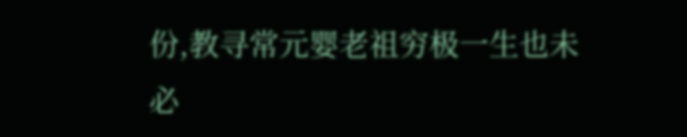份,教寻常元婴老祖穷极一生也未必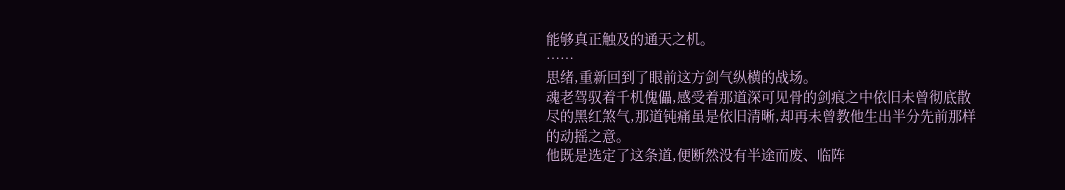能够真正触及的通天之机。
……
思绪,重新回到了眼前这方剑气纵横的战场。
魂老驾驭着千机傀儡,感受着那道深可见骨的剑痕之中依旧未曾彻底散尽的黑红煞气,那道钝痛虽是依旧清晰,却再未曾教他生出半分先前那样的动摇之意。
他既是选定了这条道,便断然没有半途而废、临阵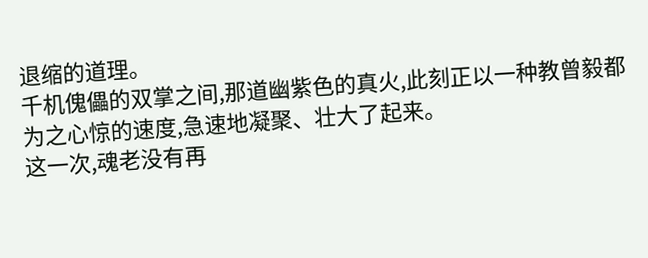退缩的道理。
千机傀儡的双掌之间,那道幽紫色的真火,此刻正以一种教曾毅都为之心惊的速度,急速地凝聚、壮大了起来。
这一次,魂老没有再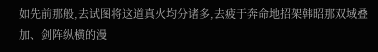如先前那般,去试图将这道真火均分诸多,去疲于奔命地招架韩昭那双域叠加、剑阵纵横的漫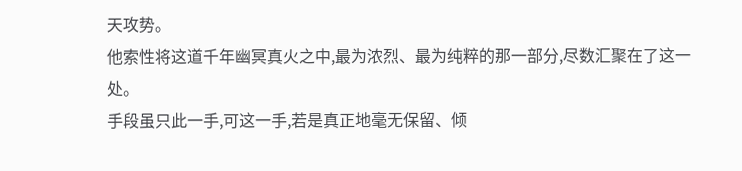天攻势。
他索性将这道千年幽冥真火之中,最为浓烈、最为纯粹的那一部分,尽数汇聚在了这一处。
手段虽只此一手,可这一手,若是真正地毫无保留、倾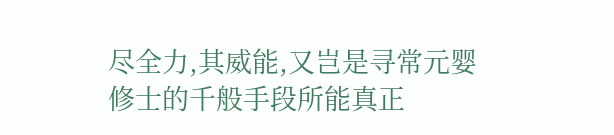尽全力,其威能,又岂是寻常元婴修士的千般手段所能真正